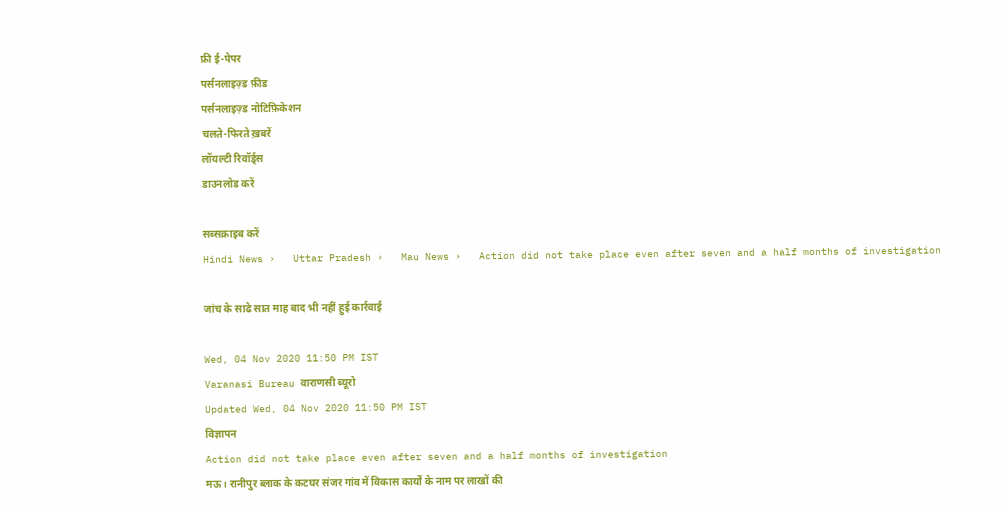फ्री ई-पेपर
पर्सनलाइज़्ड फ़ीड
पर्सनलाइज़्ड नोटिफ़िकेशन
चलते-फिरते ख़बरें
लॉयल्टी रिवॉर्ड्स
डाउनलोड करें

सब्सक्राइब करें
Hindi News ›   Uttar Pradesh ›   Mau News ›   Action did not take place even after seven and a half months of investigation

जांच के साढे सात माह बाद भी नहीं हुई कार्रवाई

Wed, 04 Nov 2020 11:50 PM IST
Varanasi Bureau वाराणसी ब्यूरो
Updated Wed, 04 Nov 2020 11:50 PM IST
विज्ञापन
Action did not take place even after seven and a half months of investigation
मऊ। रानीपुर ब्लाक के कटघर संजर गांव में विकास कार्यों के नाम पर लाखों की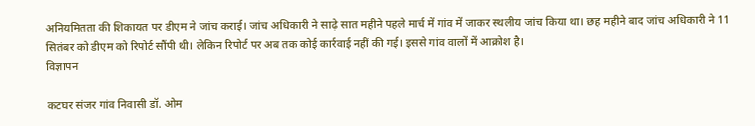अनियमितता की शिकायत पर डीएम ने जांच कराई। जांच अधिकारी ने साढ़े सात महीने पहले मार्च में गांव में जाकर स्थलीय जांच किया था। छह महीने बाद जांच अधिकारी ने 11 सितंबर को डीएम को रिपोर्ट सौंपी थी। लेकिन रिपोर्ट पर अब तक कोई कार्रवाई नहीं की गई। इससे गांव वालों में आक्रोश है।
विज्ञापन

कटघर संजर गांव निवासी डॉ. ओम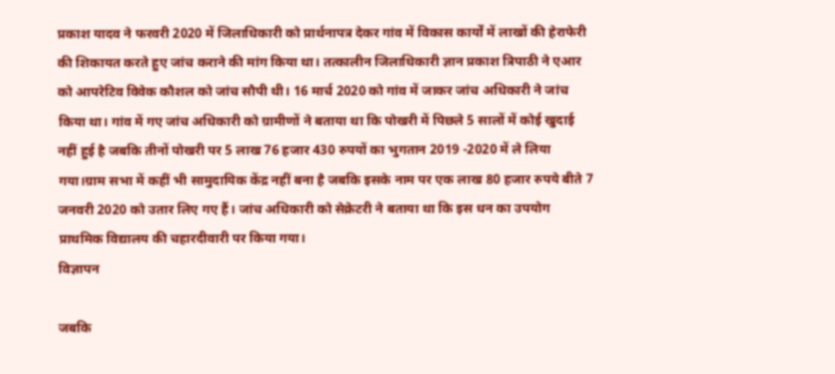प्रकाश यादव ने फरवरी 2020 में जिलाधिकारी को प्रार्थनापत्र देकर गांव में विकास कार्यों में लाखों की हेराफेरी की शिकायत करते हुए जांच कराने की मांग किया था। तत्कालीन जिलाधिकारी ज्ञान प्रकाश त्रिपाठी ने एआर को आपरेटिव विवेक कौशल को जांच सौपी थी। 16 मार्च 2020 को गांव में जाकर जांच अधिकारी ने जांच किया था। गांव में गए जांच अधिकारी को ग्रामीणों ने बताया था कि पोखरी में पिछले 5 सालों में कोई खुदाई नहीं हुई है जबकि तीनों पोखरी पर 5 लाख 76 हजार 430 रुपयों का भुगतान 2019 -2020 में ले लिया गया।ग्राम सभा में कहीं भी सामुदायिक केंद्र नहीं बना है जबकि इसके नाम पर एक लाख 80 हजार रुपये बीते 7 जनवरी 2020 को उतार लिए गए हैं। जांच अधिकारी को सेक्रेटरी ने बताया था कि इस धन का उपयोग प्राथमिक विद्यालय की चहारदीवारी पर किया गया।
विज्ञापन

जबकि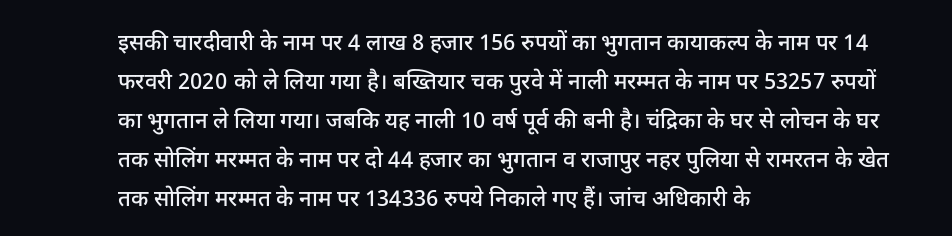इसकी चारदीवारी के नाम पर 4 लाख 8 हजार 156 रुपयों का भुगतान कायाकल्प के नाम पर 14 फरवरी 2020 को ले लिया गया है। बख्तियार चक पुरवे में नाली मरम्मत के नाम पर 53257 रुपयों का भुगतान ले लिया गया। जबकि यह नाली 10 वर्ष पूर्व की बनी है। चंद्रिका के घर से लोचन के घर तक सोलिंग मरम्मत के नाम पर दो 44 हजार का भुगतान व राजापुर नहर पुलिया से रामरतन के खेत तक सोलिंग मरम्मत के नाम पर 134336 रुपये निकाले गए हैं। जांच अधिकारी के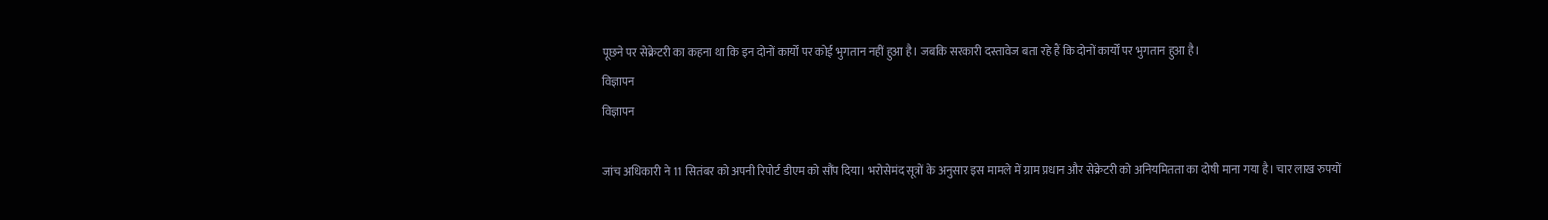पूछने पर सेक्रेटरी का कहना था कि इन दोनों कार्यों पर कोई भुगतान नहीं हुआ है। जबकि सरकारी दस्तावेज बता रहे हैं कि दोनों कार्यों पर भुगतान हुआ है।
विज्ञापन
विज्ञापन

जांच अधिकारी ने 11 सितंबर को अपनी रिपोर्ट डीएम को सौंप दिया। भरोसेमंद सूत्रों के अनुसार इस मामले में ग्राम प्रधान और सेक्रेटरी को अनियमितता का दोषी माना गया है। चार लाख रुपयों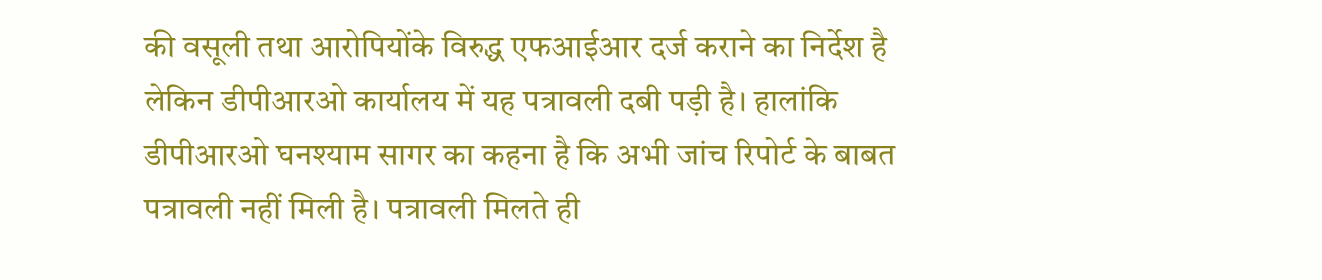की वसूली तथा आरोपियोंके विरुद्ध एफआईआर दर्ज कराने का निर्देश है लेकिन डीपीआरओ कार्यालय में यह पत्रावली दबी पड़ी है। हालांकि डीपीआरओ घनश्याम सागर का कहना है कि अभी जांच रिपोर्ट के बाबत पत्रावली नहीं मिली है। पत्रावली मिलते ही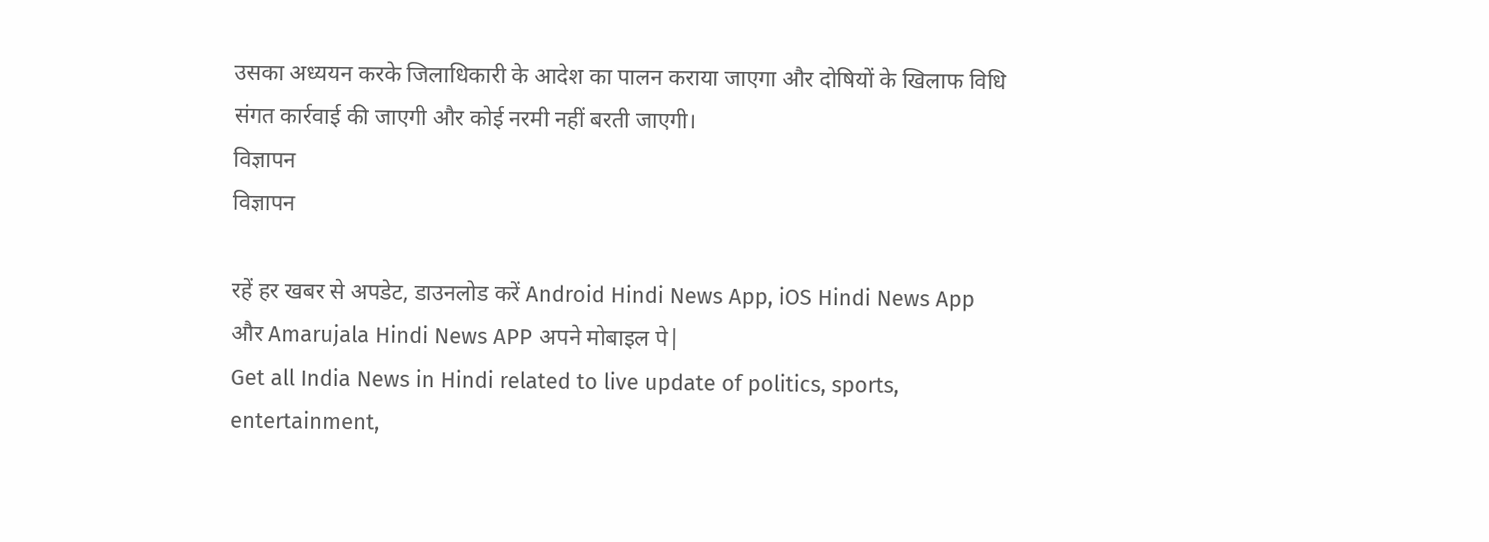उसका अध्ययन करके जिलाधिकारी के आदेश का पालन कराया जाएगा और दोषियों के खिलाफ विधि संगत कार्रवाई की जाएगी और कोई नरमी नहीं बरती जाएगी।
विज्ञापन
विज्ञापन

रहें हर खबर से अपडेट, डाउनलोड करें Android Hindi News App, iOS Hindi News App और Amarujala Hindi News APP अपने मोबाइल पे|
Get all India News in Hindi related to live update of politics, sports, entertainment,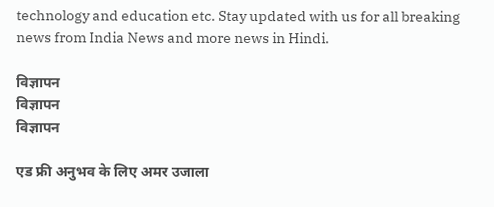technology and education etc. Stay updated with us for all breaking news from India News and more news in Hindi.

विज्ञापन
विज्ञापन
विज्ञापन

एड फ्री अनुभव के लिए अमर उजाला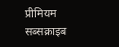प्रीमियम सब्सक्राइब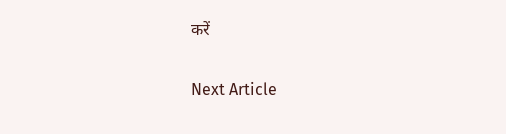करें

Next Article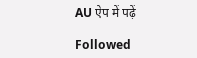AU ऐप में पढ़ें

Followed